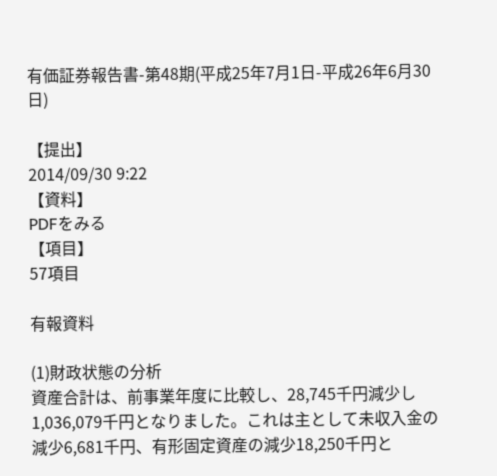有価証券報告書-第48期(平成25年7月1日-平成26年6月30日)

【提出】
2014/09/30 9:22
【資料】
PDFをみる
【項目】
57項目

有報資料

(1)財政状態の分析
資産合計は、前事業年度に比較し、28,745千円減少し1,036,079千円となりました。これは主として未収入金の減少6,681千円、有形固定資産の減少18,250千円と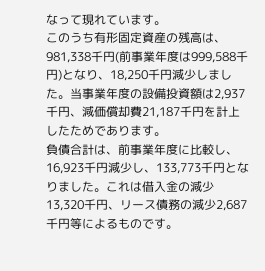なって現れています。
このうち有形固定資産の残高は、981,338千円(前事業年度は999,588千円)となり、18,250千円減少しました。当事業年度の設備投資額は2,937千円、減価償却費21,187千円を計上したためであります。
負債合計は、前事業年度に比較し、16,923千円減少し、133,773千円となりました。これは借入金の減少13,320千円、リース債務の減少2,687千円等によるものです。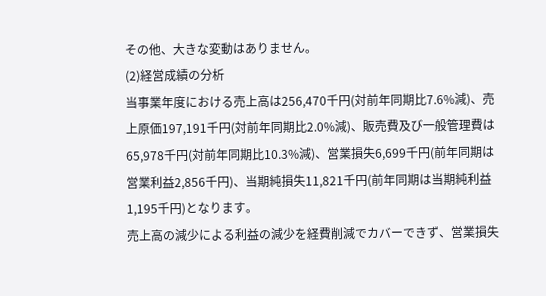その他、大きな変動はありません。
(2)経営成績の分析
当事業年度における売上高は256,470千円(対前年同期比7.6%減)、売上原価197,191千円(対前年同期比2.0%減)、販売費及び一般管理費は65,978千円(対前年同期比10.3%減)、営業損失6,699千円(前年同期は営業利益2,856千円)、当期純損失11,821千円(前年同期は当期純利益1,195千円)となります。
売上高の減少による利益の減少を経費削減でカバーできず、営業損失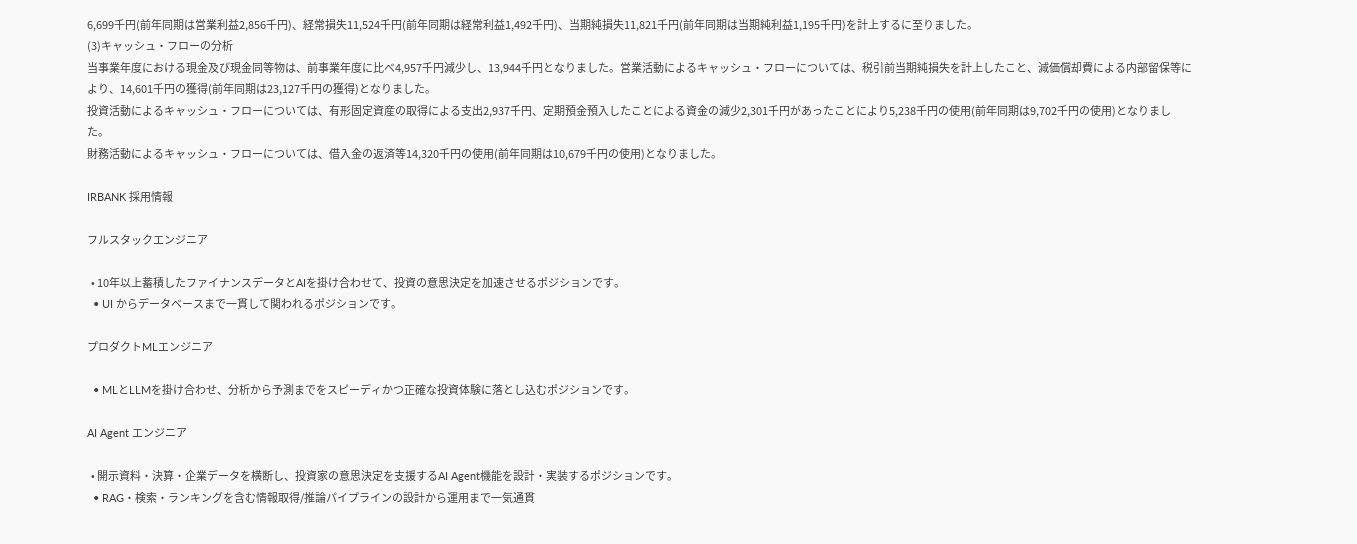6,699千円(前年同期は営業利益2,856千円)、経常損失11,524千円(前年同期は経常利益1,492千円)、当期純損失11,821千円(前年同期は当期純利益1,195千円)を計上するに至りました。
(3)キャッシュ・フローの分析
当事業年度における現金及び現金同等物は、前事業年度に比べ4,957千円減少し、13,944千円となりました。営業活動によるキャッシュ・フローについては、税引前当期純損失を計上したこと、減価償却費による内部留保等により、14,601千円の獲得(前年同期は23,127千円の獲得)となりました。
投資活動によるキャッシュ・フローについては、有形固定資産の取得による支出2,937千円、定期預金預入したことによる資金の減少2,301千円があったことにより5,238千円の使用(前年同期は9,702千円の使用)となりました。
財務活動によるキャッシュ・フローについては、借入金の返済等14,320千円の使用(前年同期は10,679千円の使用)となりました。

IRBANK 採用情報

フルスタックエンジニア

  • 10年以上蓄積したファイナンスデータとAIを掛け合わせて、投資の意思決定を加速させるポジションです。
  • UI からデータベースまで一貫して関われるポジションです。

プロダクトMLエンジニア

  • MLとLLMを掛け合わせ、分析から予測までをスピーディかつ正確な投資体験に落とし込むポジションです。

AI Agent エンジニア

  • 開示資料・決算・企業データを横断し、投資家の意思決定を支援するAI Agent機能を設計・実装するポジションです。
  • RAG・検索・ランキングを含む情報取得/推論パイプラインの設計から運用まで一気通貫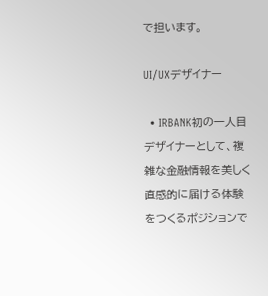で担います。

UI/UXデザイナー

  • IRBANK初の一人目デザイナーとして、複雑な金融情報を美しく直感的に届ける体験をつくるポジションで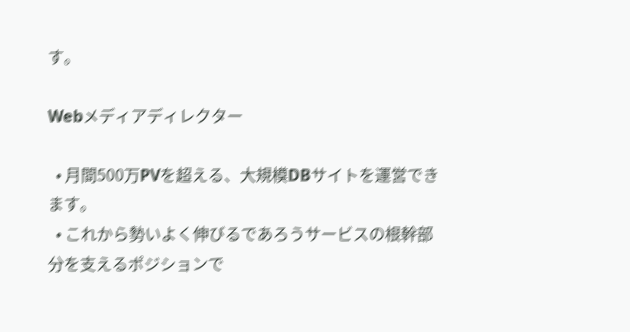す。

Webメディアディレクター

  • 月間500万PVを超える、大規模DBサイトを運営できます。
  • これから勢いよく伸びるであろうサービスの根幹部分を支えるポジションで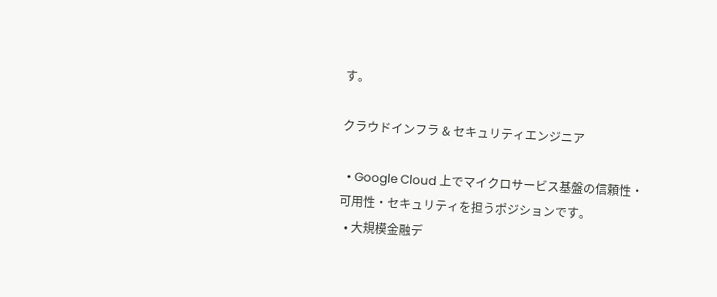す。

クラウドインフラ & セキュリティエンジニア

  • Google Cloud 上でマイクロサービス基盤の信頼性・可用性・セキュリティを担うポジションです。
  • 大規模金融デ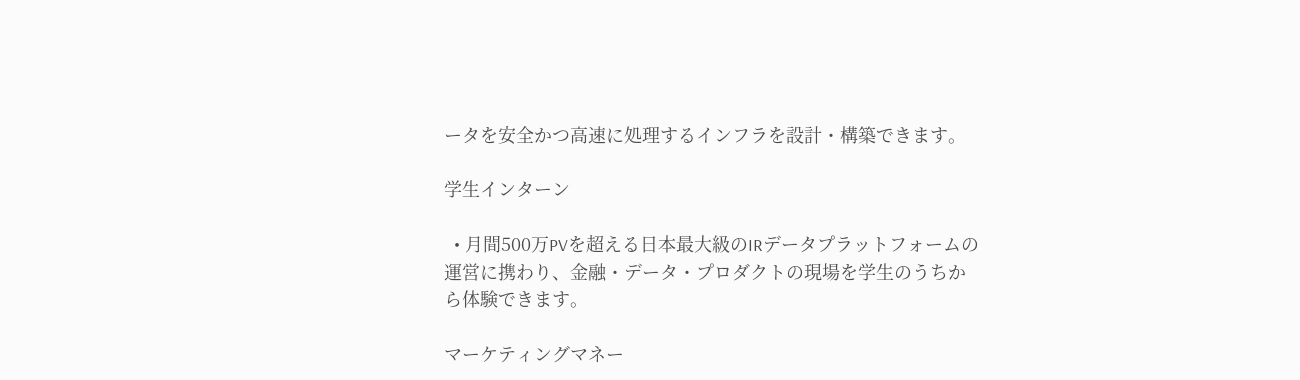ータを安全かつ高速に処理するインフラを設計・構築できます。

学生インターン

  • 月間500万PVを超える日本最大級のIRデータプラットフォームの運営に携わり、金融・データ・プロダクトの現場を学生のうちから体験できます。

マーケティングマネー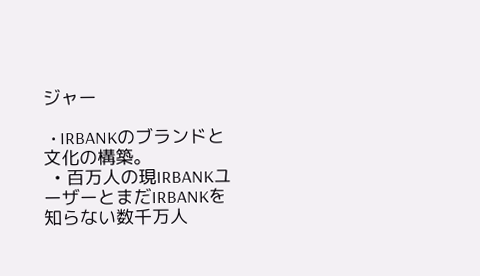ジャー

  • IRBANKのブランドと文化の構築。
  • 百万人の現IRBANKユーザーとまだIRBANKを知らない数千万人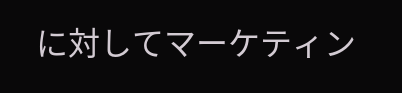に対してマーケティン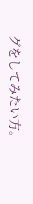グをしてみたい方。